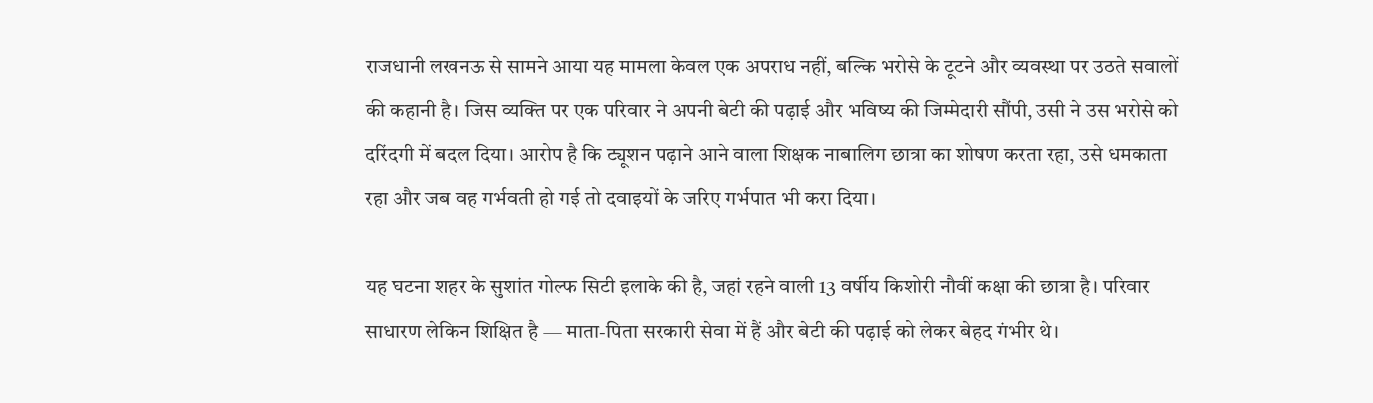राजधानी लखनऊ से सामने आया यह मामला केवल एक अपराध नहीं, बल्कि भरोसे के टूटने और व्यवस्था पर उठते सवालों की कहानी है। जिस व्यक्ति पर एक परिवार ने अपनी बेटी की पढ़ाई और भविष्य की जिम्मेदारी सौंपी, उसी ने उस भरोसे को दरिंदगी में बदल दिया। आरोप है कि ट्यूशन पढ़ाने आने वाला शिक्षक नाबालिग छात्रा का शोषण करता रहा, उसे धमकाता रहा और जब वह गर्भवती हो गई तो दवाइयों के जरिए गर्भपात भी करा दिया।

यह घटना शहर के सुशांत गोल्फ सिटी इलाके की है, जहां रहने वाली 13 वर्षीय किशोरी नौवीं कक्षा की छात्रा है। परिवार साधारण लेकिन शिक्षित है — माता-पिता सरकारी सेवा में हैं और बेटी की पढ़ाई को लेकर बेहद गंभीर थे।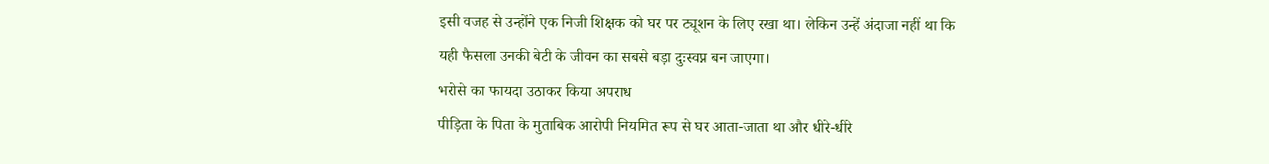इसी वजह से उन्होंने एक निजी शिक्षक को घर पर ट्यूशन के लिए रखा था। लेकिन उन्हें अंदाजा नहीं था कि यही फैसला उनकी बेटी के जीवन का सबसे बड़ा दुःस्वप्न बन जाएगा।
भरोसे का फायदा उठाकर किया अपराध
पीड़िता के पिता के मुताबिक आरोपी नियमित रूप से घर आता-जाता था और धीरे-धीरे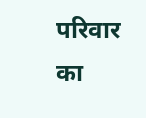परिवार का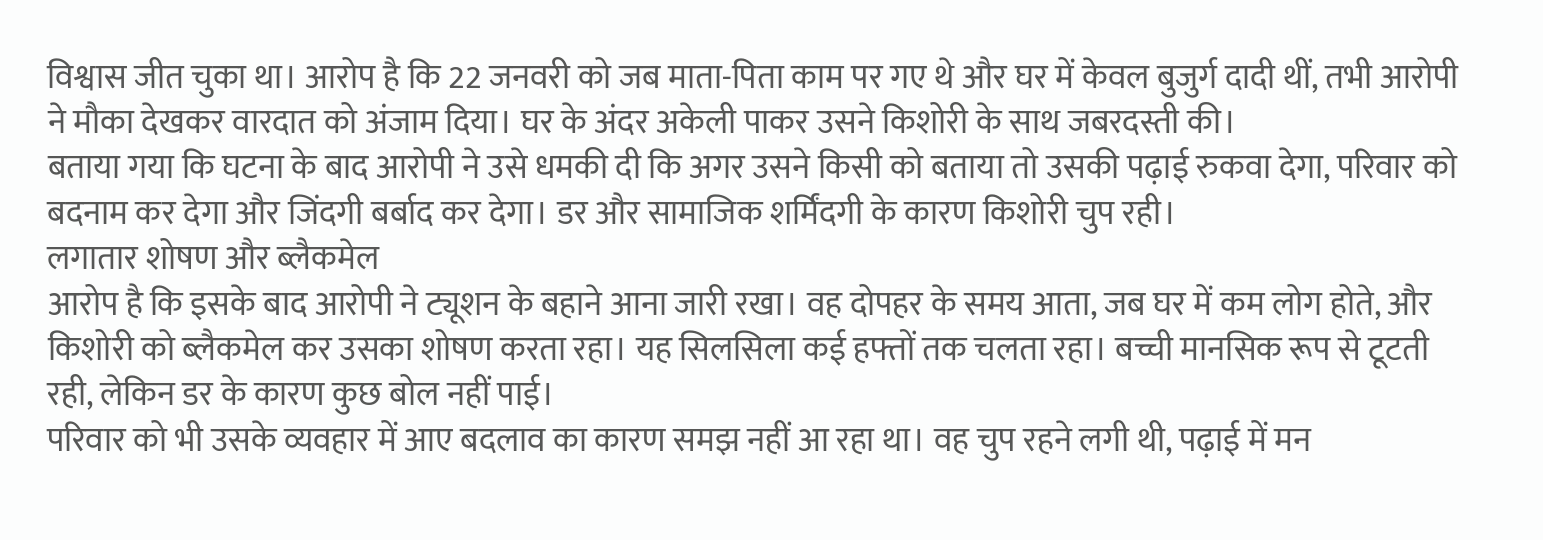विश्वास जीत चुका था। आरोप है कि 22 जनवरी को जब माता-पिता काम पर गए थे और घर में केवल बुजुर्ग दादी थीं, तभी आरोपी ने मौका देखकर वारदात को अंजाम दिया। घर के अंदर अकेली पाकर उसने किशोरी के साथ जबरदस्ती की।
बताया गया कि घटना के बाद आरोपी ने उसे धमकी दी कि अगर उसने किसी को बताया तो उसकी पढ़ाई रुकवा देगा, परिवार को बदनाम कर देगा और जिंदगी बर्बाद कर देगा। डर और सामाजिक शर्मिंदगी के कारण किशोरी चुप रही।
लगातार शोषण और ब्लैकमेल
आरोप है कि इसके बाद आरोपी ने ट्यूशन के बहाने आना जारी रखा। वह दोपहर के समय आता, जब घर में कम लोग होते, और किशोरी को ब्लैकमेल कर उसका शोषण करता रहा। यह सिलसिला कई हफ्तों तक चलता रहा। बच्ची मानसिक रूप से टूटती रही, लेकिन डर के कारण कुछ बोल नहीं पाई।
परिवार को भी उसके व्यवहार में आए बदलाव का कारण समझ नहीं आ रहा था। वह चुप रहने लगी थी, पढ़ाई में मन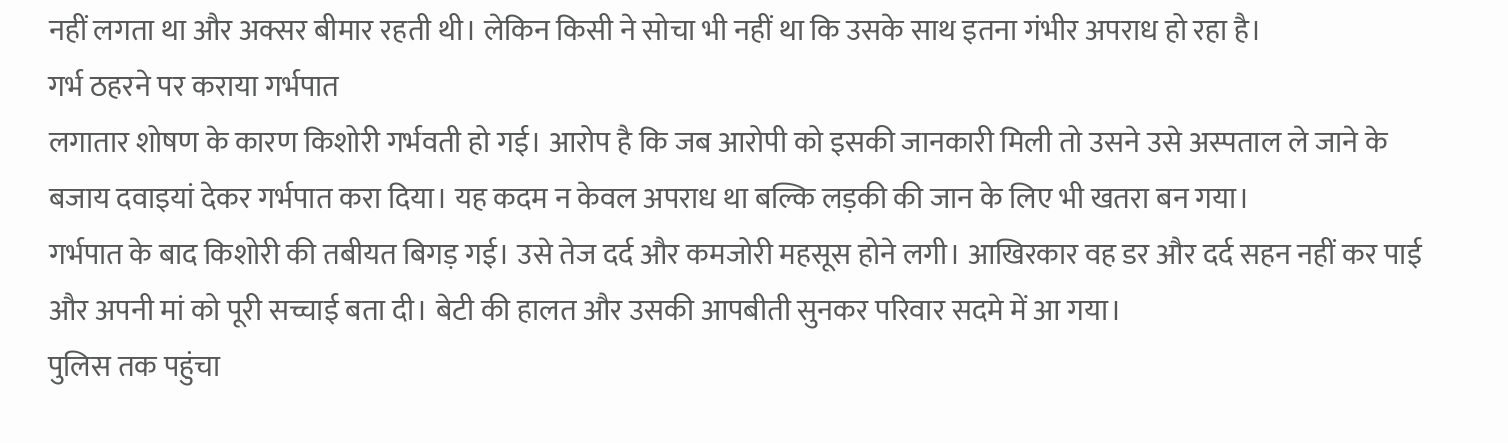नहीं लगता था और अक्सर बीमार रहती थी। लेकिन किसी ने सोचा भी नहीं था कि उसके साथ इतना गंभीर अपराध हो रहा है।
गर्भ ठहरने पर कराया गर्भपात
लगातार शोषण के कारण किशोरी गर्भवती हो गई। आरोप है कि जब आरोपी को इसकी जानकारी मिली तो उसने उसे अस्पताल ले जाने के बजाय दवाइयां देकर गर्भपात करा दिया। यह कदम न केवल अपराध था बल्कि लड़की की जान के लिए भी खतरा बन गया।
गर्भपात के बाद किशोरी की तबीयत बिगड़ गई। उसे तेज दर्द और कमजोरी महसूस होने लगी। आखिरकार वह डर और दर्द सहन नहीं कर पाई और अपनी मां को पूरी सच्चाई बता दी। बेटी की हालत और उसकी आपबीती सुनकर परिवार सदमे में आ गया।
पुलिस तक पहुंचा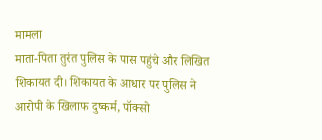मामला
माता-पिता तुरंत पुलिस के पास पहुंचे और लिखित शिकायत दी। शिकायत के आधार पर पुलिस ने आरोपी के खिलाफ दुष्कर्म, पॉक्सो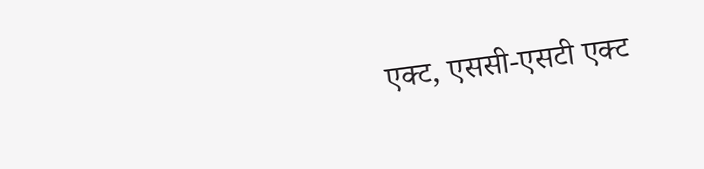एक्ट, एससी-एसटी एक्ट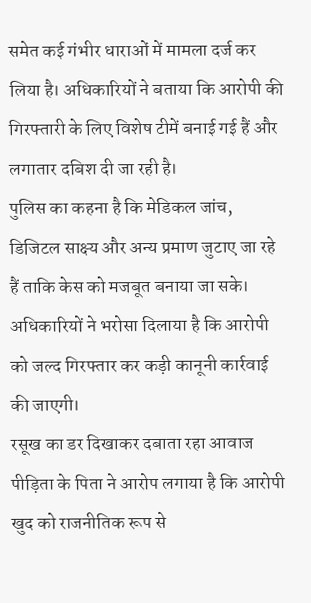समेत कई गंभीर धाराओं में मामला दर्ज कर लिया है। अधिकारियों ने बताया कि आरोपी की गिरफ्तारी के लिए विशेष टीमें बनाई गई हैं और लगातार दबिश दी जा रही है।
पुलिस का कहना है कि मेडिकल जांच, डिजिटल साक्ष्य और अन्य प्रमाण जुटाए जा रहे हैं ताकि केस को मजबूत बनाया जा सके। अधिकारियों ने भरोसा दिलाया है कि आरोपी को जल्द गिरफ्तार कर कड़ी कानूनी कार्रवाई की जाएगी।
रसूख का डर दिखाकर दबाता रहा आवाज
पीड़िता के पिता ने आरोप लगाया है कि आरोपी खुद को राजनीतिक रूप से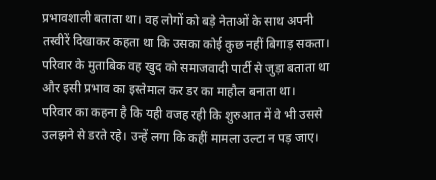प्रभावशाली बताता था। वह लोगों को बड़े नेताओं के साथ अपनी तस्वीरें दिखाकर कहता था कि उसका कोई कुछ नहीं बिगाड़ सकता। परिवार के मुताबिक वह खुद को समाजवादी पार्टी से जुड़ा बताता था और इसी प्रभाव का इस्तेमाल कर डर का माहौल बनाता था।
परिवार का कहना है कि यही वजह रही कि शुरुआत में वे भी उससे उलझने से डरते रहे। उन्हें लगा कि कहीं मामला उल्टा न पड़ जाए।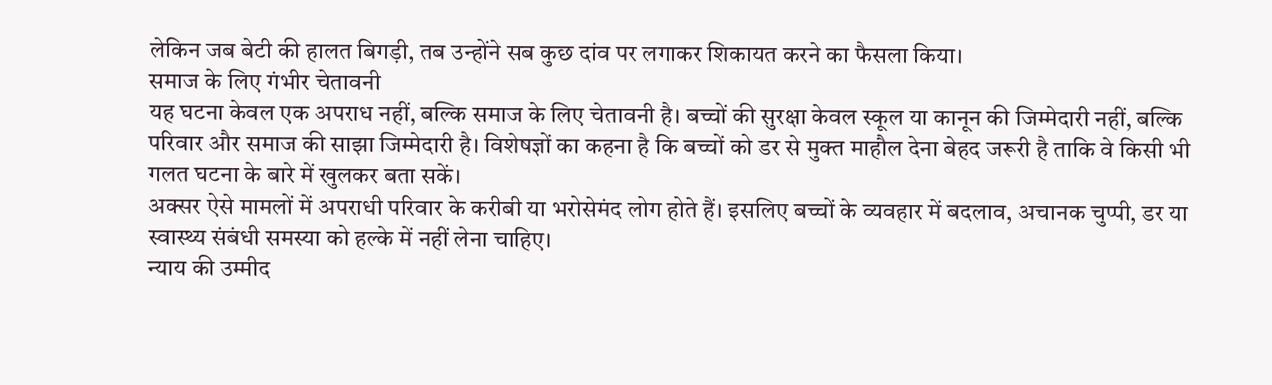लेकिन जब बेटी की हालत बिगड़ी, तब उन्होंने सब कुछ दांव पर लगाकर शिकायत करने का फैसला किया।
समाज के लिए गंभीर चेतावनी
यह घटना केवल एक अपराध नहीं, बल्कि समाज के लिए चेतावनी है। बच्चों की सुरक्षा केवल स्कूल या कानून की जिम्मेदारी नहीं, बल्कि परिवार और समाज की साझा जिम्मेदारी है। विशेषज्ञों का कहना है कि बच्चों को डर से मुक्त माहौल देना बेहद जरूरी है ताकि वे किसी भी गलत घटना के बारे में खुलकर बता सकें।
अक्सर ऐसे मामलों में अपराधी परिवार के करीबी या भरोसेमंद लोग होते हैं। इसलिए बच्चों के व्यवहार में बदलाव, अचानक चुप्पी, डर या स्वास्थ्य संबंधी समस्या को हल्के में नहीं लेना चाहिए।
न्याय की उम्मीद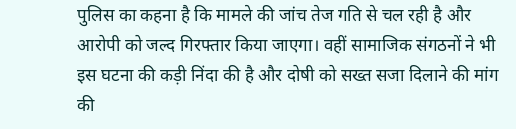पुलिस का कहना है कि मामले की जांच तेज गति से चल रही है और आरोपी को जल्द गिरफ्तार किया जाएगा। वहीं सामाजिक संगठनों ने भी इस घटना की कड़ी निंदा की है और दोषी को सख्त सजा दिलाने की मांग की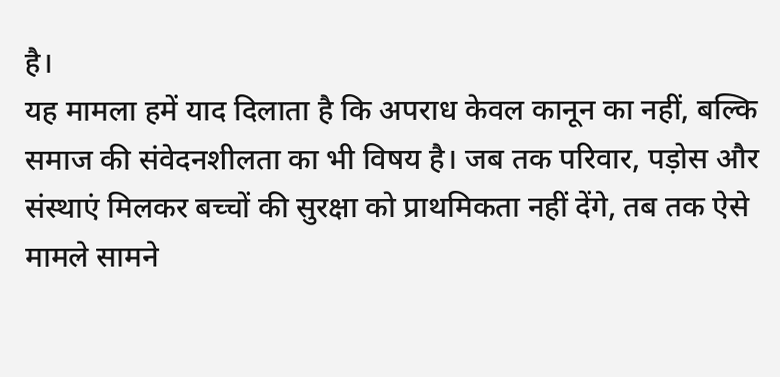है।
यह मामला हमें याद दिलाता है कि अपराध केवल कानून का नहीं, बल्कि समाज की संवेदनशीलता का भी विषय है। जब तक परिवार, पड़ोस और संस्थाएं मिलकर बच्चों की सुरक्षा को प्राथमिकता नहीं देंगे, तब तक ऐसे मामले सामने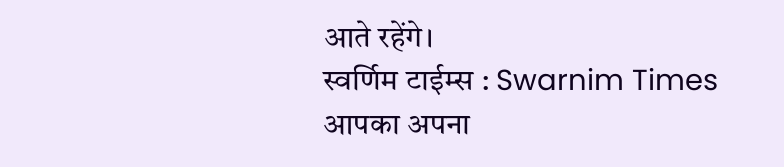आते रहेंगे।
स्वर्णिम टाईम्स : Swarnim Times आपका अपना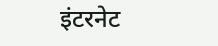इंटरनेट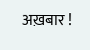अख़बार !